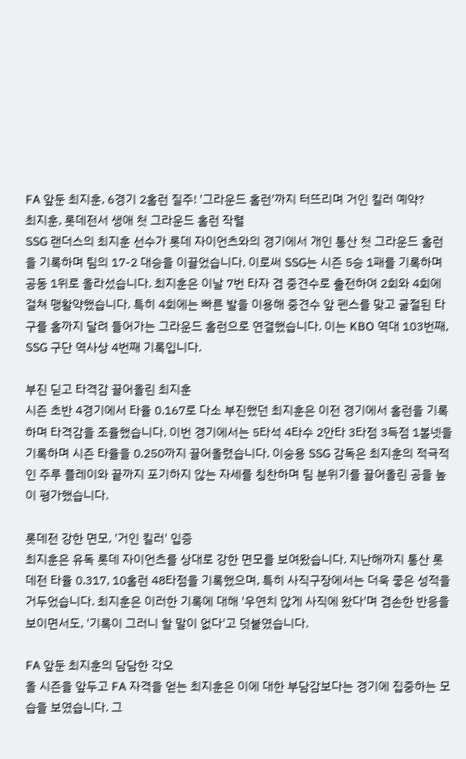FA 앞둔 최지훈, 6경기 2홈런 질주! '그라운드 홈런'까지 터뜨리며 거인 킬러 예약?
최지훈, 롯데전서 생애 첫 그라운드 홈런 작렬
SSG 랜더스의 최지훈 선수가 롯데 자이언츠와의 경기에서 개인 통산 첫 그라운드 홈런을 기록하며 팀의 17-2 대승을 이끌었습니다. 이로써 SSG는 시즌 5승 1패를 기록하며 공동 1위로 올라섰습니다. 최지훈은 이날 7번 타자 겸 중견수로 출전하여 2회와 4회에 걸쳐 맹활약했습니다. 특히 4회에는 빠른 발을 이용해 중견수 앞 펜스를 맞고 굴절된 타구를 홈까지 달려 들어가는 그라운드 홈런으로 연결했습니다. 이는 KBO 역대 103번째, SSG 구단 역사상 4번째 기록입니다.

부진 딛고 타격감 끌어올린 최지훈
시즌 초반 4경기에서 타율 0.167로 다소 부진했던 최지훈은 이전 경기에서 홈런을 기록하며 타격감을 조율했습니다. 이번 경기에서는 5타석 4타수 2안타 3타점 3득점 1볼넷을 기록하며 시즌 타율을 0.250까지 끌어올렸습니다. 이숭용 SSG 감독은 최지훈의 적극적인 주루 플레이와 끝까지 포기하지 않는 자세를 칭찬하며 팀 분위기를 끌어올린 공을 높이 평가했습니다.

롯데전 강한 면모, '거인 킬러' 입증
최지훈은 유독 롯데 자이언츠를 상대로 강한 면모를 보여왔습니다. 지난해까지 통산 롯데전 타율 0.317, 10홈런 48타점을 기록했으며, 특히 사직구장에서는 더욱 좋은 성적을 거두었습니다. 최지훈은 이러한 기록에 대해 '우연치 않게 사직에 왔다'며 겸손한 반응을 보이면서도, '기록이 그러니 할 말이 없다'고 덧붙였습니다.

FA 앞둔 최지훈의 담담한 각오
올 시즌을 앞두고 FA 자격을 얻는 최지훈은 이에 대한 부담감보다는 경기에 집중하는 모습을 보였습니다. 그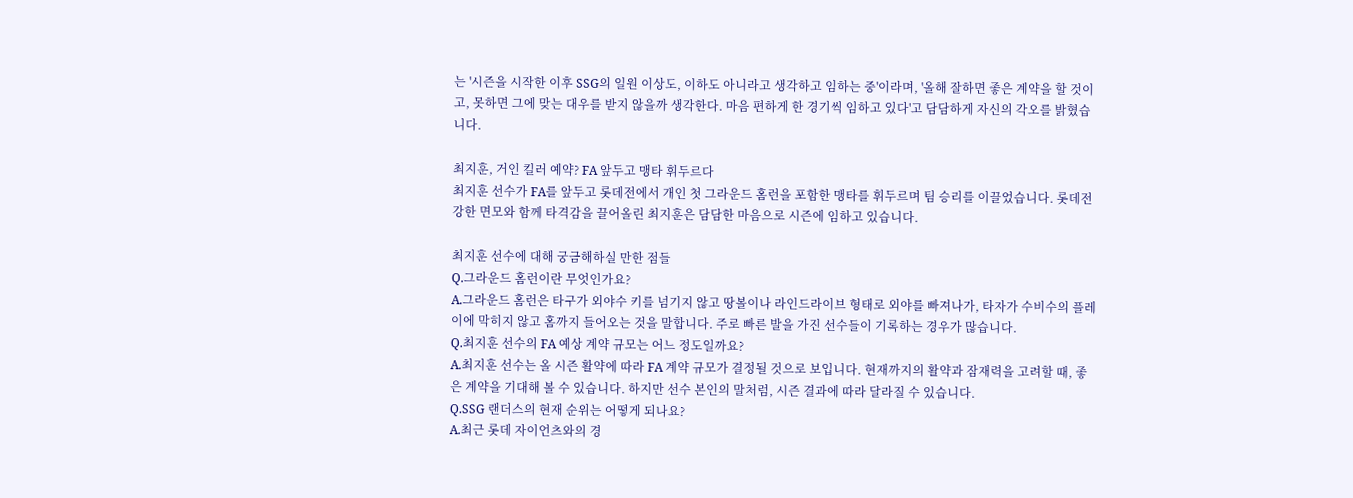는 '시즌을 시작한 이후 SSG의 일원 이상도, 이하도 아니라고 생각하고 임하는 중'이라며, '올해 잘하면 좋은 계약을 할 것이고, 못하면 그에 맞는 대우를 받지 않을까 생각한다. 마음 편하게 한 경기씩 임하고 있다'고 담담하게 자신의 각오를 밝혔습니다.

최지훈, 거인 킬러 예약? FA 앞두고 맹타 휘두르다
최지훈 선수가 FA를 앞두고 롯데전에서 개인 첫 그라운드 홈런을 포함한 맹타를 휘두르며 팀 승리를 이끌었습니다. 롯데전 강한 면모와 함께 타격감을 끌어올린 최지훈은 담담한 마음으로 시즌에 임하고 있습니다.

최지훈 선수에 대해 궁금해하실 만한 점들
Q.그라운드 홈런이란 무엇인가요?
A.그라운드 홈런은 타구가 외야수 키를 넘기지 않고 땅볼이나 라인드라이브 형태로 외야를 빠져나가, 타자가 수비수의 플레이에 막히지 않고 홈까지 들어오는 것을 말합니다. 주로 빠른 발을 가진 선수들이 기록하는 경우가 많습니다.
Q.최지훈 선수의 FA 예상 계약 규모는 어느 정도일까요?
A.최지훈 선수는 올 시즌 활약에 따라 FA 계약 규모가 결정될 것으로 보입니다. 현재까지의 활약과 잠재력을 고려할 때, 좋은 계약을 기대해 볼 수 있습니다. 하지만 선수 본인의 말처럼, 시즌 결과에 따라 달라질 수 있습니다.
Q.SSG 랜더스의 현재 순위는 어떻게 되나요?
A.최근 롯데 자이언츠와의 경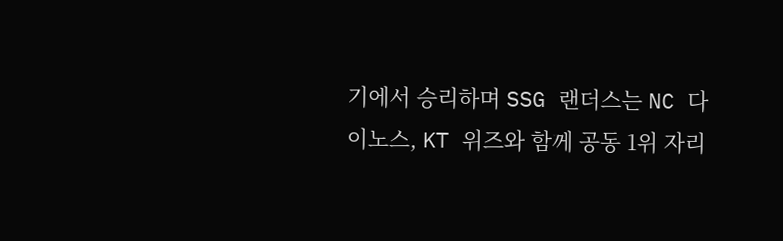기에서 승리하며 SSG 랜더스는 NC 다이노스, KT 위즈와 함께 공동 1위 자리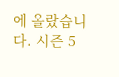에 올랐습니다. 시즌 5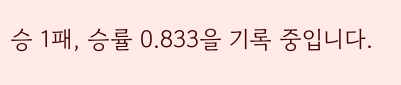승 1패, 승률 0.833을 기록 중입니다.